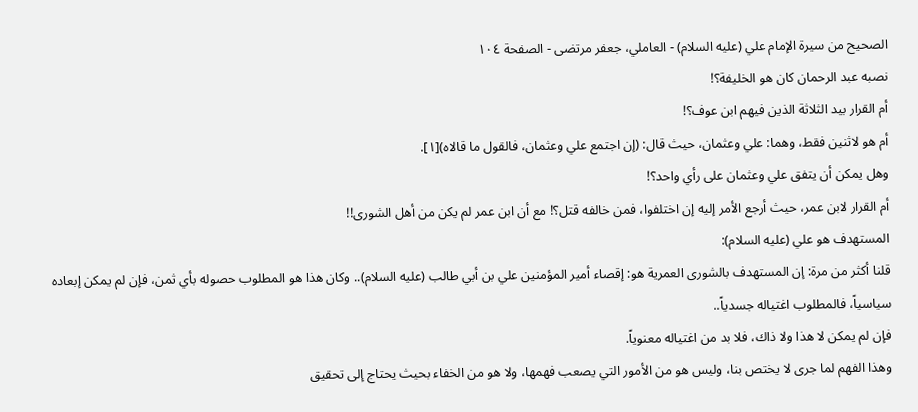الصحيح من سيرة الإمام علي (عليه السلام) - العاملي، جعفر مرتضى - الصفحة ١٠٤
نصبه عبد الرحمان كان هو الخليفة؟!
أم القرار بيد الثلاثة الذين فيهم ابن عوف؟!
أم هو لاثنين فقط، وهما: علي وعثمان، حيث قال: (إن اجتمع علي وعثمان، فالقول ما قالاه)[١].
وهل يمكن أن يتفق علي وعثمان على رأي واحد؟!
أم القرار لابن عمر، حيث أرجع الأمر إليه إن اختلفوا، فمن خالفه قتل؟! مع أن ابن عمر لم يكن من أهل الشورى!!
المستهدف هو علي (عليه السلام):
قلنا أكثر من مرة: إن المستهدف بالشورى العمرية هو: إقصاء أمير المؤمنين علي بن أبي طالب (عليه السلام).. وكان هذا هو المطلوب حصوله بأي ثمن، فإن لم يمكن إبعاده سياسياً، فالمطلوب اغتياله جسدياً..
فإن لم يمكن لا هذا ولا ذاك، فلا بد من اغتياله معنوياً.
وهذا الفهم لما جرى لا يختص بنا، وليس هو من الأمور التي يصعب فهمها، ولا هو من الخفاء بحيث يحتاج إلى تحقيق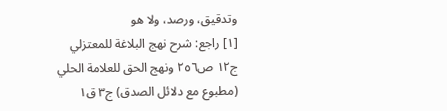وتدقيق، ورصد، ولا هو
[١] راجع: شرح نهج البلاغة للمعتزلي ج١٢ ص٢٥٦ ونهج الحق للعلامة الحلي (مطبوع مع دلائل الصدق) ج٣ ق١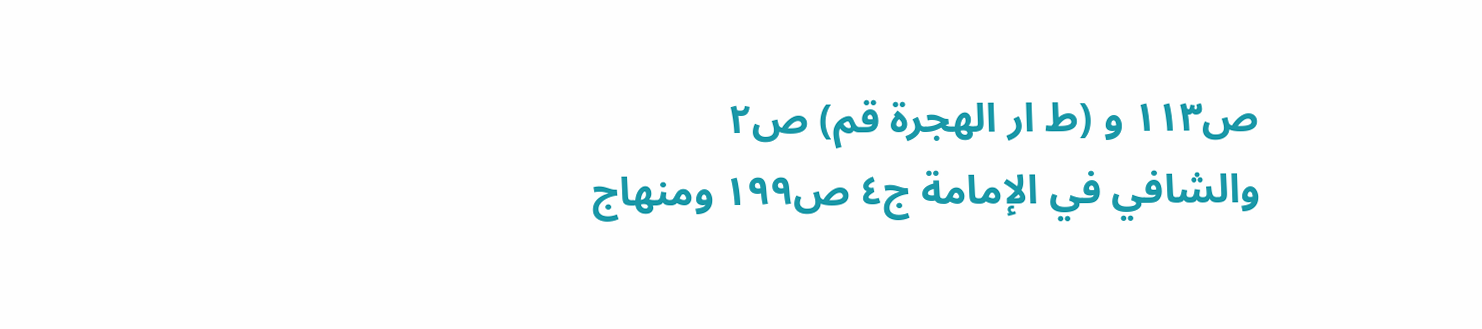ص١١٣ و (ط ار الهجرة قم) ص٢ والشافي في الإمامة ج٤ ص١٩٩ ومنهاج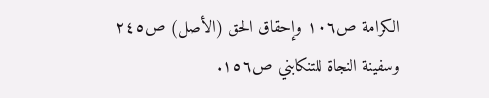الكرامة ص١٠٦ وإحقاق الحق (الأصل) ص٢٤٥ وسفينة النجاة للتنكابني ص١٥٦.